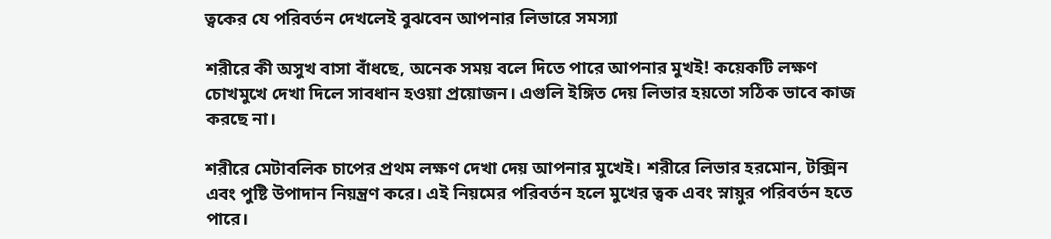ত্বকের যে পরিবর্তন দেখলেই বুঝবেন আপনার লিভারে সমস্যা

শরীরে কী অসুখ বাসা বাঁধছে, অনেক সময় বলে দিতে পারে আপনার মুখই! কয়েকটি লক্ষণ চোখমুখে দেখা দিলে সাবধান হওয়া প্রয়োজন। এগুলি ইঙ্গিত দেয় লিভার হয়তো সঠিক ভাবে কাজ করছে না।

শরীরে মেটাবলিক চাপের প্রথম লক্ষণ দেখা দেয় আপনার মুখেই। শরীরে লিভার হরমোন, টক্সিন এবং পুষ্টি উপাদান নিয়ন্ত্রণ করে। এই নিয়মের পরিবর্তন হলে মুখের ত্বক এবং স্নায়ুর পরিবর্তন হতে পারে।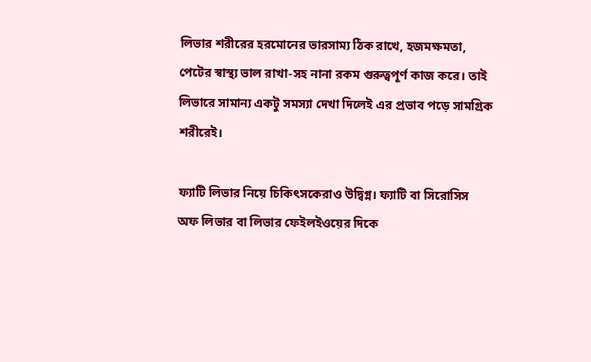লিভার শরীরের হরমোনের ভারসাম্য ঠিক রাখে, হজমক্ষমতা, পেটের স্বাস্থ্য ভাল রাখা-সহ নানা রকম গুরুত্বপূর্ণ কাজ করে। তাই লিভারে সামান্য একটু সমস্যা দেখা দিলেই এর প্রভাব পড়ে সামগ্রিক শরীরেই।

ফ্যাটি লিভার নিয়ে চিকিৎসকেরাও উদ্বিগ্ন। ফ্যাটি বা সিরোসিস অফ লিভার বা লিভার ফেইলইওয়ের দিকে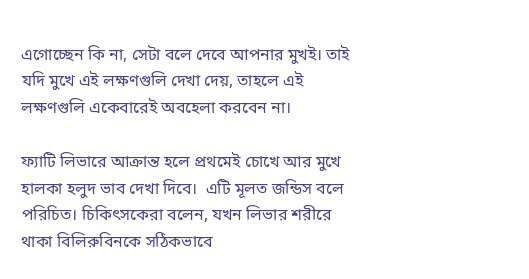এগোচ্ছেন কি না, সেটা বলে দেবে আপনার মুখই। তাই যদি মুখে এই লক্ষণগুলি দেখা দেয়, তাহলে এই লক্ষণগুলি একেবারেই অবহেলা করবেন না।

ফ্যাটি লিভারে আক্রান্ত হলে প্রথমেই চোখে আর মুখে হালকা হলুদ ভাব দেখা দিবে।  এটি মূলত জন্ডিস বলে পরিচিত। চিকিৎসকেরা বলেন, যখন লিভার শরীরে থাকা বিলিরুবিনকে সঠিকভাবে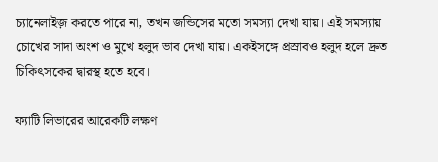চ্যানেলাইজ় করতে পারে না, তখন জন্ডিসের মতো সমস্যা দেখা যায়। এই সমস্যায় চোখের সাদা অংশ ও মুখে হলুদ ভাব দেখা যায়। একইসঙ্গে প্রস্রাবও হলুদ হলে দ্রুত চিকিৎসকের দ্বারস্থ হতে হবে।

ফ্যাটি লিভারের আরেকটি লক্ষণ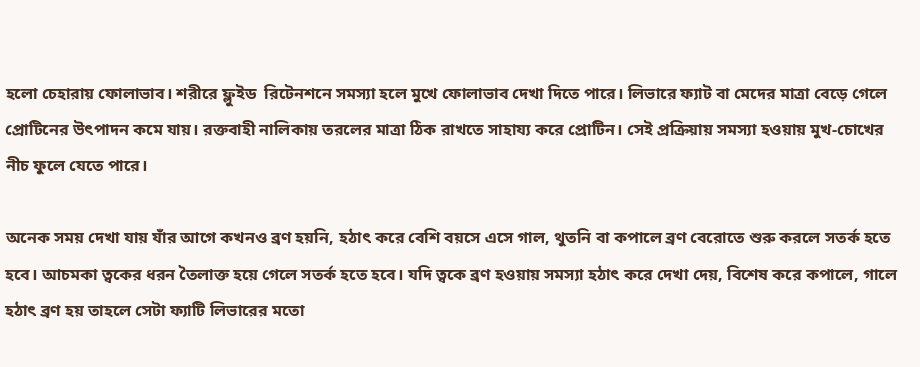হলো চেহারায় ফোলাভাব। শরীরে ফ্লুইড  রিটেনশনে সমস্যা হলে মুখে ফোলাভাব দেখা দিতে পারে। লিভারে ফ্যাট বা মেদের মাত্রা বেড়ে গেলে প্রোটিনের উৎপাদন কমে যায়। রক্তবাহী নালিকায় তরলের মাত্রা ঠিক রাখতে সাহায্য করে প্রোটিন। সেই প্রক্রিয়ায় সমস্যা হওয়ায় মুখ-চোখের নীচ ফুলে যেতে পারে।

অনেক সময় দেখা যায় যাঁর আগে কখনও ব্রণ হয়নি, হঠাৎ করে বেশি বয়সে এসে গাল, থুতনি বা কপালে ব্রণ বেরোতে শুরু করলে সতর্ক হতে হবে। আচমকা ত্বকের ধরন তৈলাক্ত হয়ে গেলে সতর্ক হতে হবে। যদি ত্বকে ব্রণ হওয়ায় সমস্যা হঠাৎ করে দেখা দেয়, বিশেষ করে কপালে, গালে হঠাৎ ব্রণ হয় তাহলে সেটা ফ্যাটি লিভারের মতো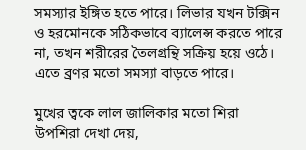সমস্যার ইঙ্গিত হতে পারে। লিভার যখন টক্সিন ও হরমোনকে সঠিকভাবে ব্যালেন্স করতে পারে না, তখন শরীরের তৈলগ্রন্থি সক্রিয় হয়ে ওঠে। এতে ব্রণর মতো সমস্যা বাড়তে পারে।

মুখের ত্বকে লাল জালিকার মতো শিরা উপশিরা দেখা দেয়,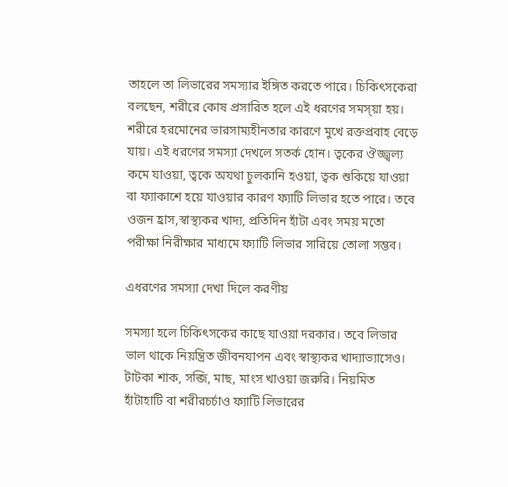তাহলে তা লিভারের সমস্যার ইঙ্গিত করতে পারে। চিকিৎসকেরা বলছেন, শরীরে কোষ প্রসারিত হলে এই ধরণের সমস্য়া হয়। শরীরে হরমোনের ভারসাম্যহীনতার কারণে মুখে রক্তপ্রবাহ বেড়ে যায়। এই ধরণের সমস্যা দেখলে সতর্ক হোন। ত্বকের ঔজ্জ্বল্য কমে যাওয়া, ত্বকে অযথা চুলকানি হওয়া, ত্বক শুকিয়ে যাওয়া বা ফ্যাকাশে হয়ে যাওয়ার কারণ ফ্যাটি লিভার হতে পারে। তবে ওজন হ্রাস,স্বাস্থ্যকর খাদ্য, প্রতিদিন হাঁটা এবং সময় মতো পরীক্ষা নিরীক্ষার মাধ্যমে ফ্যাটি লিভার সারিয়ে তোলা সম্ভব।

এধরণের সমস্যা দেখা দিলে করণীয়

সমস্যা হলে চিকিৎসকের কাছে যাওয়া দরকার। তবে লিভার ভাল থাকে নিয়ন্ত্রিত জীবনযাপন এবং স্বাস্থ্যকর খাদ্যাভ্যাসেও। টাটকা শাক, সব্জি, মাছ, মাংস খাওয়া জরুরি। নিয়মিত হাঁটাহাটি বা শরীরচর্চাও ফ্যাটি লিভারের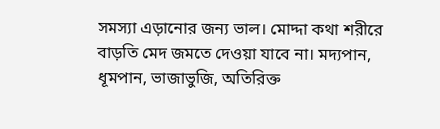সমস্যা এড়ানোর জন্য ভাল। মোদ্দা কথা শরীরে বাড়তি মেদ জমতে দেওয়া যাবে না। মদ্যপান, ধূমপান, ভাজাভুজি, অতিরিক্ত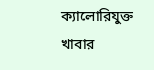ক্যালোরিযুক্ত খাবার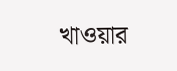খাওয়ার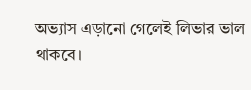অভ্যাস এড়ানো গেলেই লিভার ভাল থাকবে।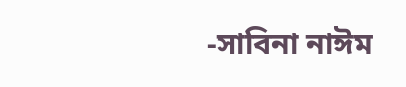-সাবিনা নাঈম